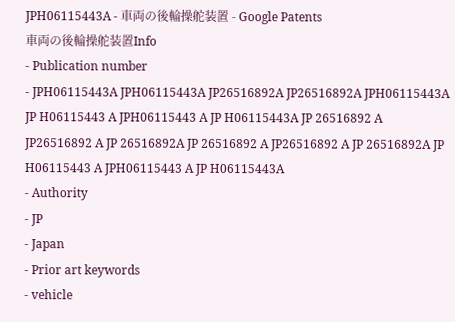JPH06115443A - 車両の後輪操舵装置 - Google Patents
車両の後輪操舵装置Info
- Publication number
- JPH06115443A JPH06115443A JP26516892A JP26516892A JPH06115443A JP H06115443 A JPH06115443 A JP H06115443A JP 26516892 A JP26516892 A JP 26516892A JP 26516892 A JP26516892 A JP 26516892A JP H06115443 A JPH06115443 A JP H06115443A
- Authority
- JP
- Japan
- Prior art keywords
- vehicle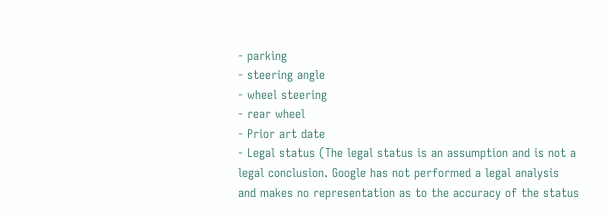- parking
- steering angle
- wheel steering
- rear wheel
- Prior art date
- Legal status (The legal status is an assumption and is not a legal conclusion. Google has not performed a legal analysis and makes no representation as to the accuracy of the status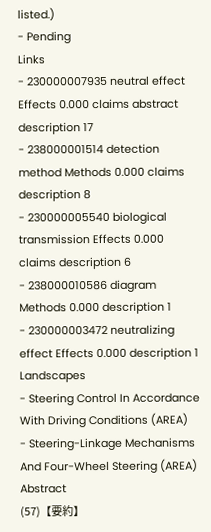listed.)
- Pending
Links
- 230000007935 neutral effect Effects 0.000 claims abstract description 17
- 238000001514 detection method Methods 0.000 claims description 8
- 230000005540 biological transmission Effects 0.000 claims description 6
- 238000010586 diagram Methods 0.000 description 1
- 230000003472 neutralizing effect Effects 0.000 description 1
Landscapes
- Steering Control In Accordance With Driving Conditions (AREA)
- Steering-Linkage Mechanisms And Four-Wheel Steering (AREA)
Abstract
(57)【要約】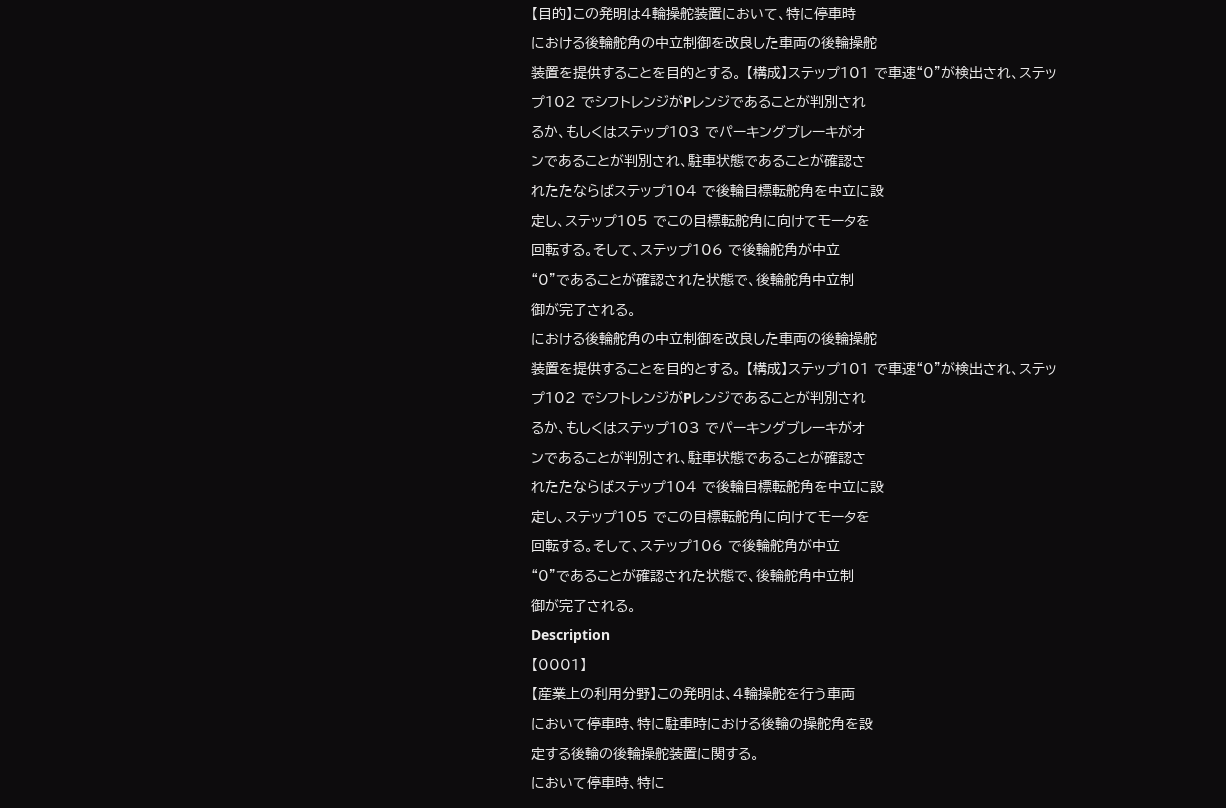【目的】この発明は4輪操舵装置において、特に停車時
における後輪舵角の中立制御を改良した車両の後輪操舵
装置を提供することを目的とする。 【構成】ステップ101 で車速“0”が検出され、ステッ
プ102 でシフトレンジがPレンジであることが判別され
るか、もしくはステップ103 でパーキングブレーキがオ
ンであることが判別され、駐車状態であることが確認さ
れたたならばステップ104 で後輪目標転舵角を中立に設
定し、ステップ105 でこの目標転舵角に向けてモータを
回転する。そして、ステップ106 で後輪舵角が中立
“0”であることが確認された状態で、後輪舵角中立制
御が完了される。
における後輪舵角の中立制御を改良した車両の後輪操舵
装置を提供することを目的とする。 【構成】ステップ101 で車速“0”が検出され、ステッ
プ102 でシフトレンジがPレンジであることが判別され
るか、もしくはステップ103 でパーキングブレーキがオ
ンであることが判別され、駐車状態であることが確認さ
れたたならばステップ104 で後輪目標転舵角を中立に設
定し、ステップ105 でこの目標転舵角に向けてモータを
回転する。そして、ステップ106 で後輪舵角が中立
“0”であることが確認された状態で、後輪舵角中立制
御が完了される。
Description
【0001】
【産業上の利用分野】この発明は、4輪操舵を行う車両
において停車時、特に駐車時における後輪の操舵角を設
定する後輪の後輪操舵装置に関する。
において停車時、特に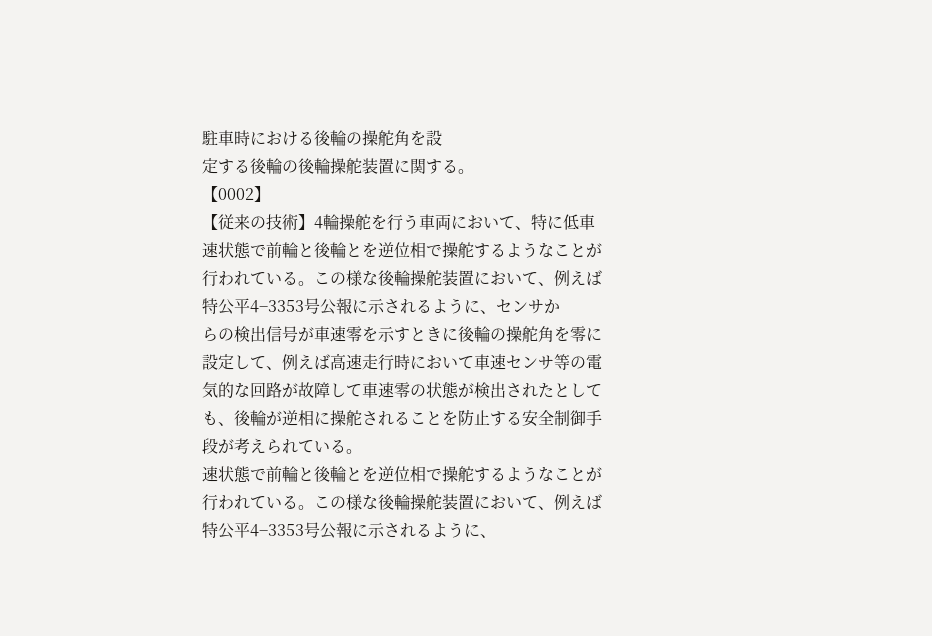駐車時における後輪の操舵角を設
定する後輪の後輪操舵装置に関する。
【0002】
【従来の技術】4輪操舵を行う車両において、特に低車
速状態で前輪と後輪とを逆位相で操舵するようなことが
行われている。この様な後輪操舵装置において、例えば
特公平4−3353号公報に示されるように、センサか
らの検出信号が車速零を示すときに後輪の操舵角を零に
設定して、例えば高速走行時において車速センサ等の電
気的な回路が故障して車速零の状態が検出されたとして
も、後輪が逆相に操舵されることを防止する安全制御手
段が考えられている。
速状態で前輪と後輪とを逆位相で操舵するようなことが
行われている。この様な後輪操舵装置において、例えば
特公平4−3353号公報に示されるように、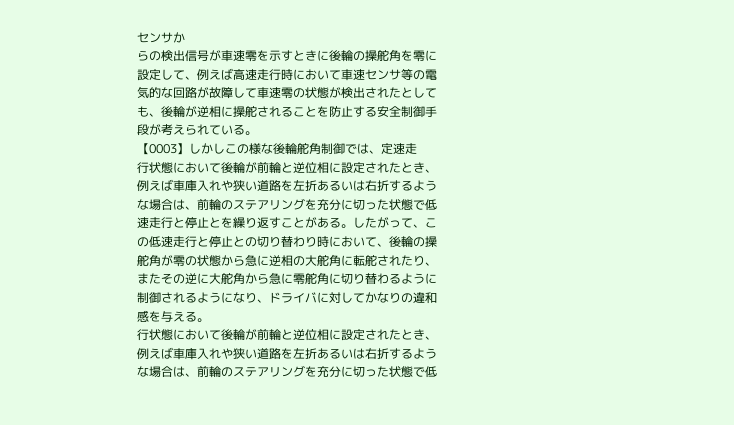センサか
らの検出信号が車速零を示すときに後輪の操舵角を零に
設定して、例えば高速走行時において車速センサ等の電
気的な回路が故障して車速零の状態が検出されたとして
も、後輪が逆相に操舵されることを防止する安全制御手
段が考えられている。
【0003】しかしこの様な後輪舵角制御では、定速走
行状態において後輪が前輪と逆位相に設定されたとき、
例えば車庫入れや狭い道路を左折あるいは右折するよう
な場合は、前輪のステアリングを充分に切った状態で低
速走行と停止とを繰り返すことがある。したがって、こ
の低速走行と停止との切り替わり時において、後輪の操
舵角が零の状態から急に逆相の大舵角に転舵されたり、
またその逆に大舵角から急に零舵角に切り替わるように
制御されるようになり、ドライバに対してかなりの違和
感を与える。
行状態において後輪が前輪と逆位相に設定されたとき、
例えば車庫入れや狭い道路を左折あるいは右折するよう
な場合は、前輪のステアリングを充分に切った状態で低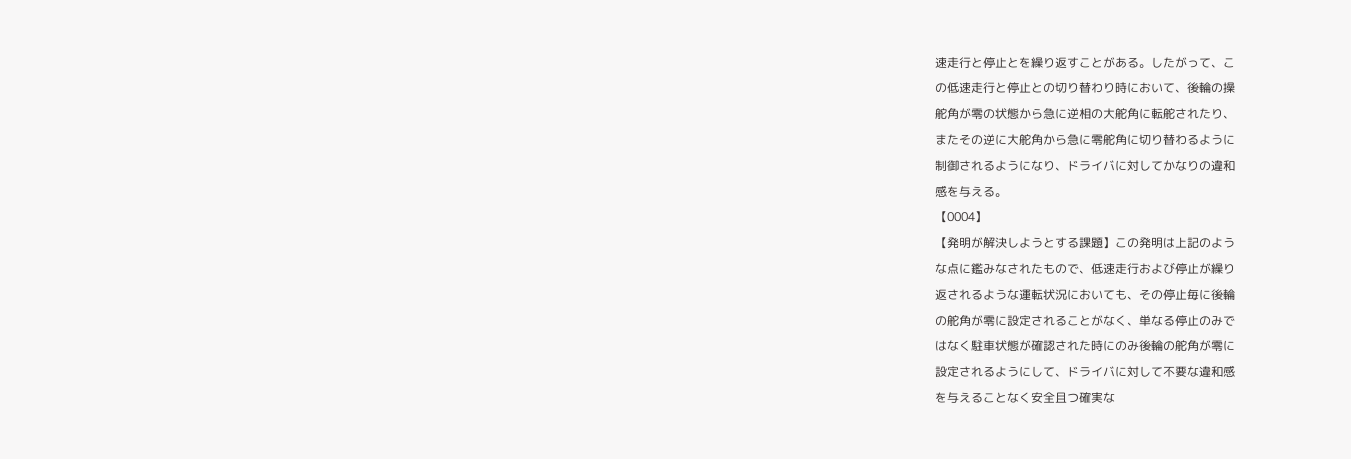速走行と停止とを繰り返すことがある。したがって、こ
の低速走行と停止との切り替わり時において、後輪の操
舵角が零の状態から急に逆相の大舵角に転舵されたり、
またその逆に大舵角から急に零舵角に切り替わるように
制御されるようになり、ドライバに対してかなりの違和
感を与える。
【0004】
【発明が解決しようとする課題】この発明は上記のよう
な点に鑑みなされたもので、低速走行および停止が繰り
返されるような運転状況においても、その停止毎に後輪
の舵角が零に設定されることがなく、単なる停止のみで
はなく駐車状態が確認された時にのみ後輪の舵角が零に
設定されるようにして、ドライバに対して不要な違和感
を与えることなく安全且つ確実な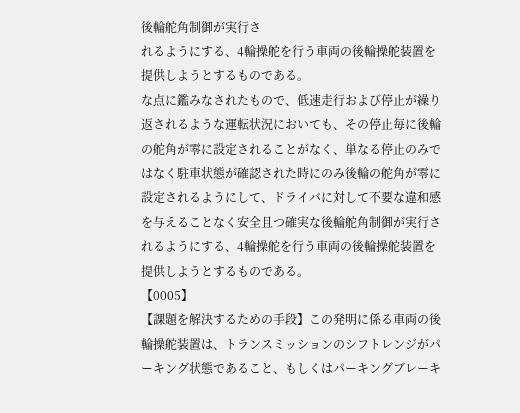後輪舵角制御が実行さ
れるようにする、4輪操舵を行う車両の後輪操舵装置を
提供しようとするものである。
な点に鑑みなされたもので、低速走行および停止が繰り
返されるような運転状況においても、その停止毎に後輪
の舵角が零に設定されることがなく、単なる停止のみで
はなく駐車状態が確認された時にのみ後輪の舵角が零に
設定されるようにして、ドライバに対して不要な違和感
を与えることなく安全且つ確実な後輪舵角制御が実行さ
れるようにする、4輪操舵を行う車両の後輪操舵装置を
提供しようとするものである。
【0005】
【課題を解決するための手段】この発明に係る車両の後
輪操舵装置は、トランスミッションのシフトレンジがパ
ーキング状態であること、もしくはパーキングブレーキ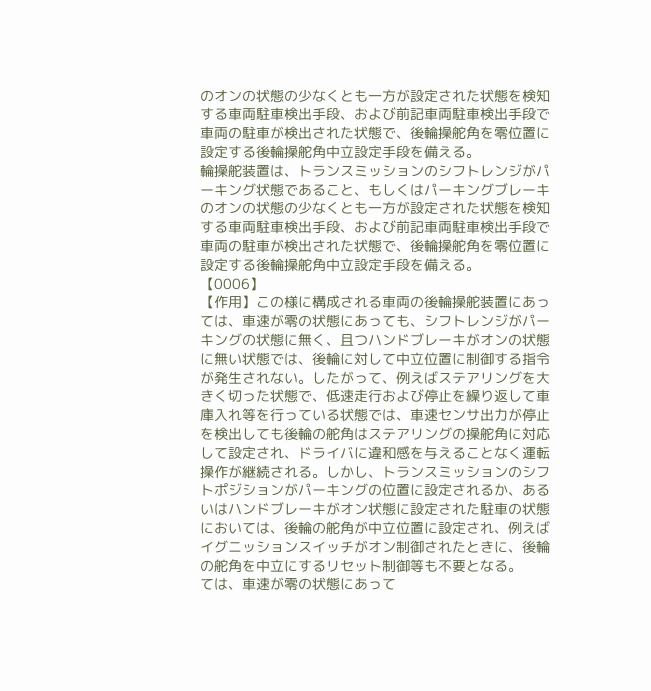のオンの状態の少なくとも一方が設定された状態を検知
する車両駐車検出手段、および前記車両駐車検出手段で
車両の駐車が検出された状態で、後輪操舵角を零位置に
設定する後輪操舵角中立設定手段を備える。
輪操舵装置は、トランスミッションのシフトレンジがパ
ーキング状態であること、もしくはパーキングブレーキ
のオンの状態の少なくとも一方が設定された状態を検知
する車両駐車検出手段、および前記車両駐車検出手段で
車両の駐車が検出された状態で、後輪操舵角を零位置に
設定する後輪操舵角中立設定手段を備える。
【0006】
【作用】この様に構成される車両の後輪操舵装置にあっ
ては、車速が零の状態にあっても、シフトレンジがパー
キングの状態に無く、且つハンドブレーキがオンの状態
に無い状態では、後輪に対して中立位置に制御する指令
が発生されない。したがって、例えばステアリングを大
きく切った状態で、低速走行および停止を繰り返して車
庫入れ等を行っている状態では、車速センサ出力が停止
を検出しても後輪の舵角はステアリングの操舵角に対応
して設定され、ドライバに違和感を与えることなく運転
操作が継続される。しかし、トランスミッションのシフ
トポジションがパーキングの位置に設定されるか、ある
いはハンドブレーキがオン状態に設定された駐車の状態
においては、後輪の舵角が中立位置に設定され、例えば
イグニッションスイッチがオン制御されたときに、後輪
の舵角を中立にするリセット制御等も不要となる。
ては、車速が零の状態にあって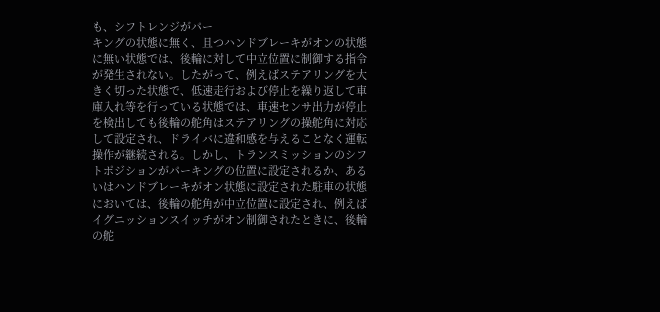も、シフトレンジがパー
キングの状態に無く、且つハンドブレーキがオンの状態
に無い状態では、後輪に対して中立位置に制御する指令
が発生されない。したがって、例えばステアリングを大
きく切った状態で、低速走行および停止を繰り返して車
庫入れ等を行っている状態では、車速センサ出力が停止
を検出しても後輪の舵角はステアリングの操舵角に対応
して設定され、ドライバに違和感を与えることなく運転
操作が継続される。しかし、トランスミッションのシフ
トポジションがパーキングの位置に設定されるか、ある
いはハンドブレーキがオン状態に設定された駐車の状態
においては、後輪の舵角が中立位置に設定され、例えば
イグニッションスイッチがオン制御されたときに、後輪
の舵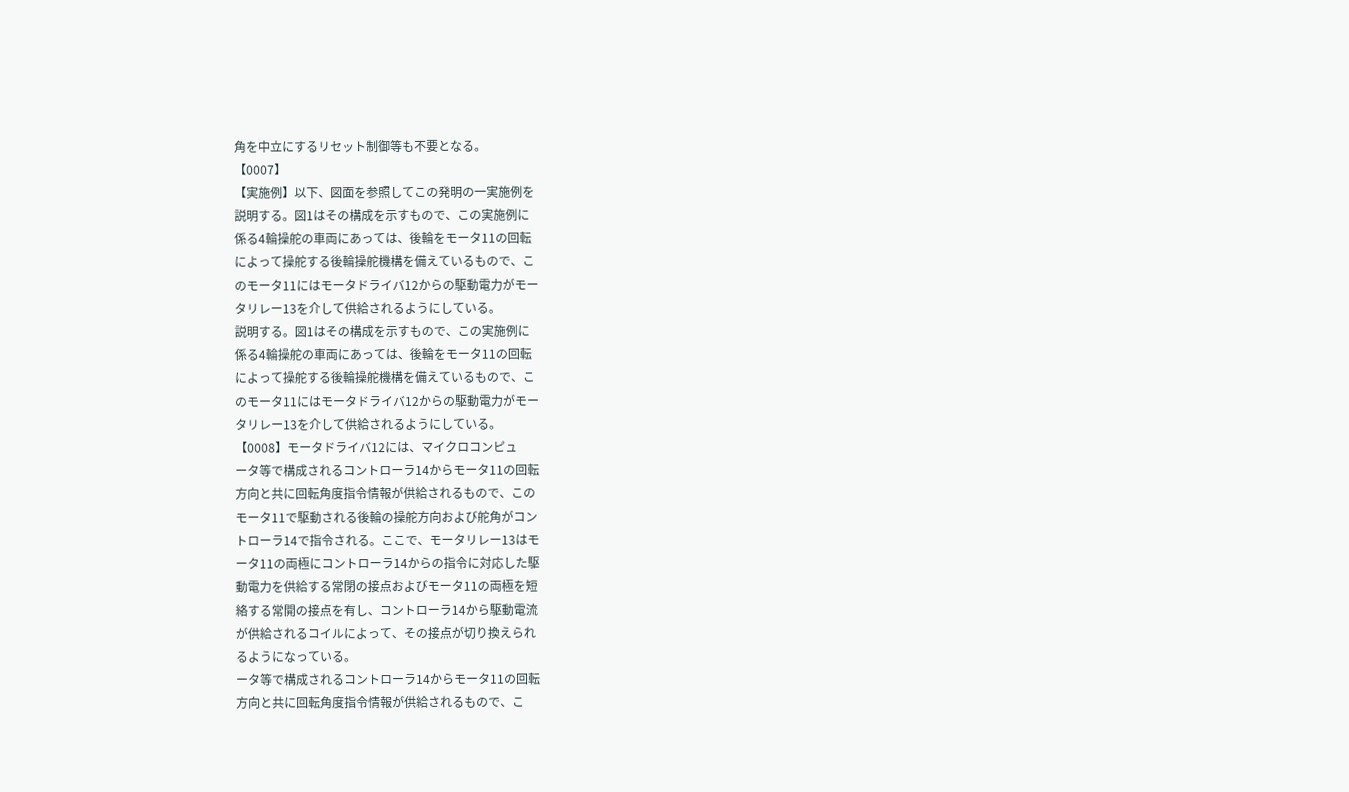角を中立にするリセット制御等も不要となる。
【0007】
【実施例】以下、図面を参照してこの発明の一実施例を
説明する。図1はその構成を示すもので、この実施例に
係る4輪操舵の車両にあっては、後輪をモータ11の回転
によって操舵する後輪操舵機構を備えているもので、こ
のモータ11にはモータドライバ12からの駆動電力がモー
タリレー13を介して供給されるようにしている。
説明する。図1はその構成を示すもので、この実施例に
係る4輪操舵の車両にあっては、後輪をモータ11の回転
によって操舵する後輪操舵機構を備えているもので、こ
のモータ11にはモータドライバ12からの駆動電力がモー
タリレー13を介して供給されるようにしている。
【0008】モータドライバ12には、マイクロコンピュ
ータ等で構成されるコントローラ14からモータ11の回転
方向と共に回転角度指令情報が供給されるもので、この
モータ11で駆動される後輪の操舵方向および舵角がコン
トローラ14で指令される。ここで、モータリレー13はモ
ータ11の両極にコントローラ14からの指令に対応した駆
動電力を供給する常閉の接点およびモータ11の両極を短
絡する常開の接点を有し、コントローラ14から駆動電流
が供給されるコイルによって、その接点が切り換えられ
るようになっている。
ータ等で構成されるコントローラ14からモータ11の回転
方向と共に回転角度指令情報が供給されるもので、こ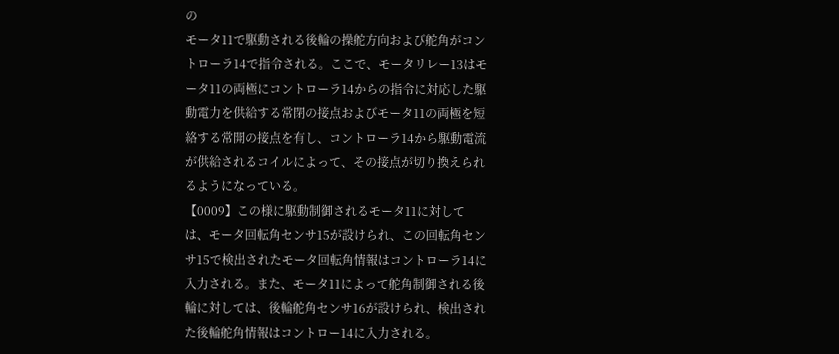の
モータ11で駆動される後輪の操舵方向および舵角がコン
トローラ14で指令される。ここで、モータリレー13はモ
ータ11の両極にコントローラ14からの指令に対応した駆
動電力を供給する常閉の接点およびモータ11の両極を短
絡する常開の接点を有し、コントローラ14から駆動電流
が供給されるコイルによって、その接点が切り換えられ
るようになっている。
【0009】この様に駆動制御されるモータ11に対して
は、モータ回転角センサ15が設けられ、この回転角セン
サ15で検出されたモータ回転角情報はコントローラ14に
入力される。また、モータ11によって舵角制御される後
輪に対しては、後輪舵角センサ16が設けられ、検出され
た後輪舵角情報はコントロー14に入力される。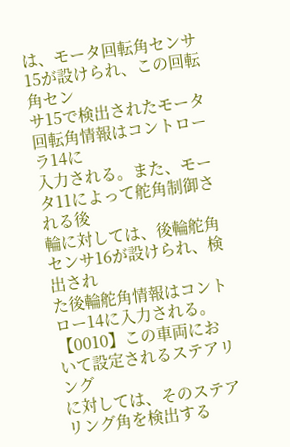は、モータ回転角センサ15が設けられ、この回転角セン
サ15で検出されたモータ回転角情報はコントローラ14に
入力される。また、モータ11によって舵角制御される後
輪に対しては、後輪舵角センサ16が設けられ、検出され
た後輪舵角情報はコントロー14に入力される。
【0010】この車両において設定されるステアリング
に対しては、そのステアリング角を検出する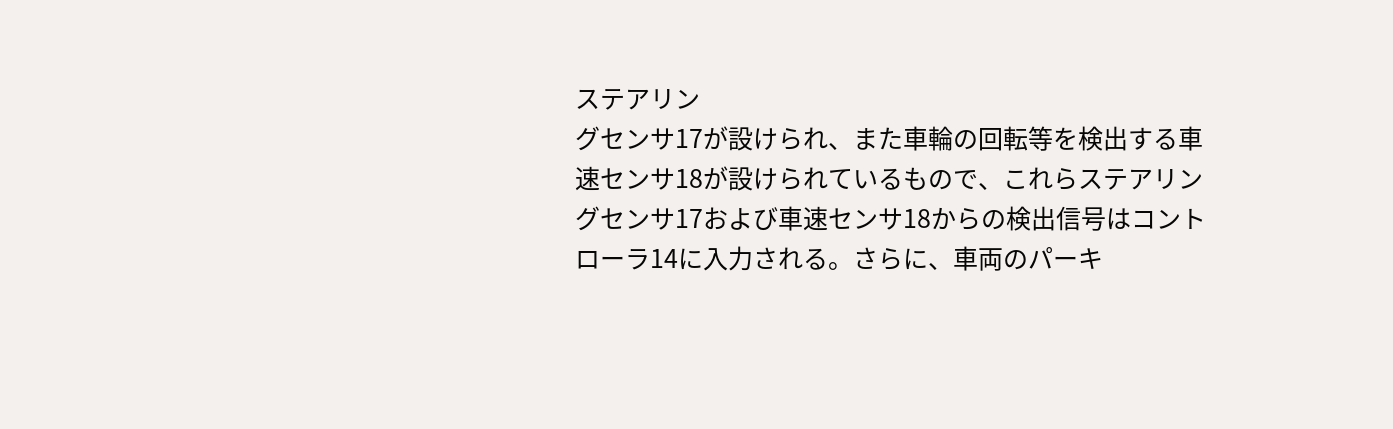ステアリン
グセンサ17が設けられ、また車輪の回転等を検出する車
速センサ18が設けられているもので、これらステアリン
グセンサ17および車速センサ18からの検出信号はコント
ローラ14に入力される。さらに、車両のパーキ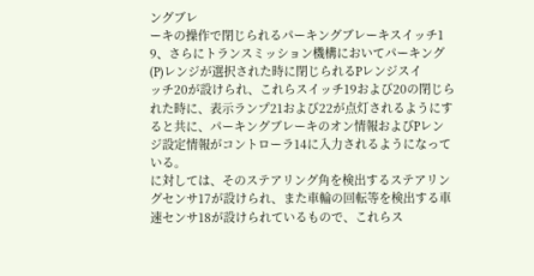ングブレ
ーキの操作で閉じられるパーキングブレーキスイッチ1
9、さらにトランスミッション機構においてパーキング
(P)レンジが選択された時に閉じられるPレンジスイ
ッチ20が設けられ、これらスイッチ19および20の閉じら
れた時に、表示ランプ21および22が点灯されるようにす
ると共に、パーキングブレーキのオン情報およびPレン
ジ設定情報がコントローラ14に入力されるようになって
いる。
に対しては、そのステアリング角を検出するステアリン
グセンサ17が設けられ、また車輪の回転等を検出する車
速センサ18が設けられているもので、これらス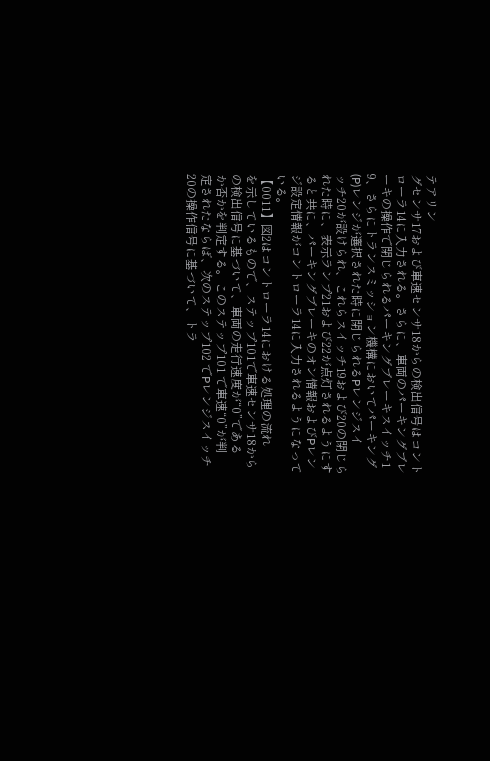テアリン
グセンサ17および車速センサ18からの検出信号はコント
ローラ14に入力される。さらに、車両のパーキングブレ
ーキの操作で閉じられるパーキングブレーキスイッチ1
9、さらにトランスミッション機構においてパーキング
(P)レンジが選択された時に閉じられるPレンジスイ
ッチ20が設けられ、これらスイッチ19および20の閉じら
れた時に、表示ランプ21および22が点灯されるようにす
ると共に、パーキングブレーキのオン情報およびPレン
ジ設定情報がコントローラ14に入力されるようになって
いる。
【0011】図2はコントローラ14における処理の流れ
を示しているもので、ステップ101で車速センサ18から
の検出信号に基づいて、車両の走行速度が“0”である
か否かを判定する。このステップ101 で車速“0”が判
定されたならば、次のステップ102 でPレンジスイッチ
20の操作信号に基づいて、トラ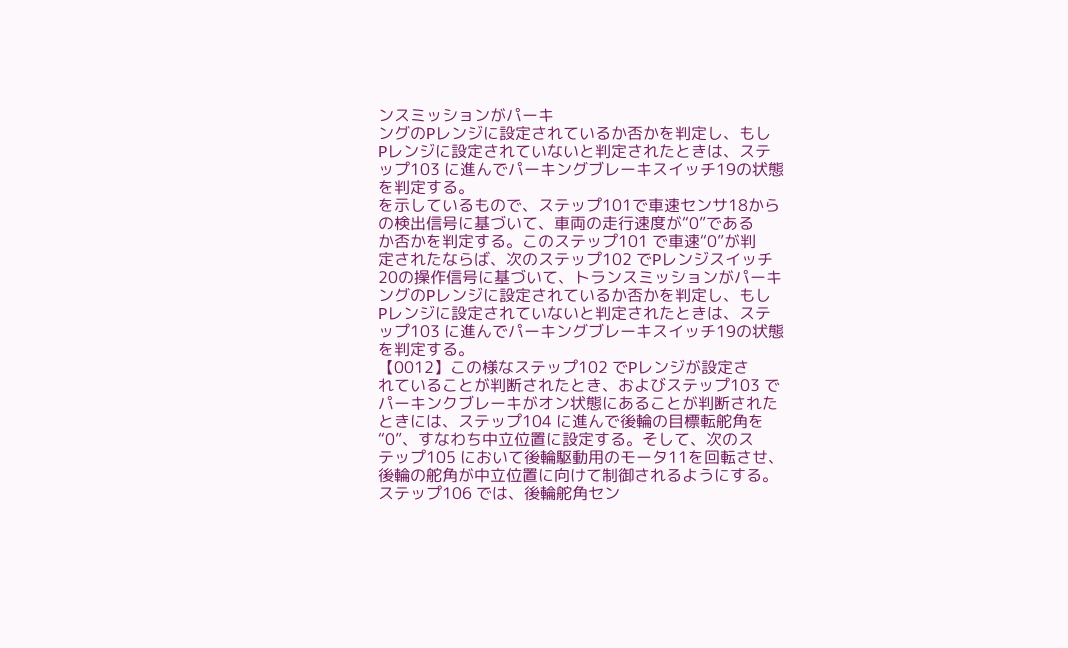ンスミッションがパーキ
ングのPレンジに設定されているか否かを判定し、もし
Pレンジに設定されていないと判定されたときは、ステ
ップ103 に進んでパーキングブレーキスイッチ19の状態
を判定する。
を示しているもので、ステップ101で車速センサ18から
の検出信号に基づいて、車両の走行速度が“0”である
か否かを判定する。このステップ101 で車速“0”が判
定されたならば、次のステップ102 でPレンジスイッチ
20の操作信号に基づいて、トランスミッションがパーキ
ングのPレンジに設定されているか否かを判定し、もし
Pレンジに設定されていないと判定されたときは、ステ
ップ103 に進んでパーキングブレーキスイッチ19の状態
を判定する。
【0012】この様なステップ102 でPレンジが設定さ
れていることが判断されたとき、およびステップ103 で
パーキンクブレーキがオン状態にあることが判断された
ときには、ステップ104 に進んで後輪の目標転舵角を
“0”、すなわち中立位置に設定する。そして、次のス
テップ105 において後輪駆動用のモータ11を回転させ、
後輪の舵角が中立位置に向けて制御されるようにする。
ステップ106 では、後輪舵角セン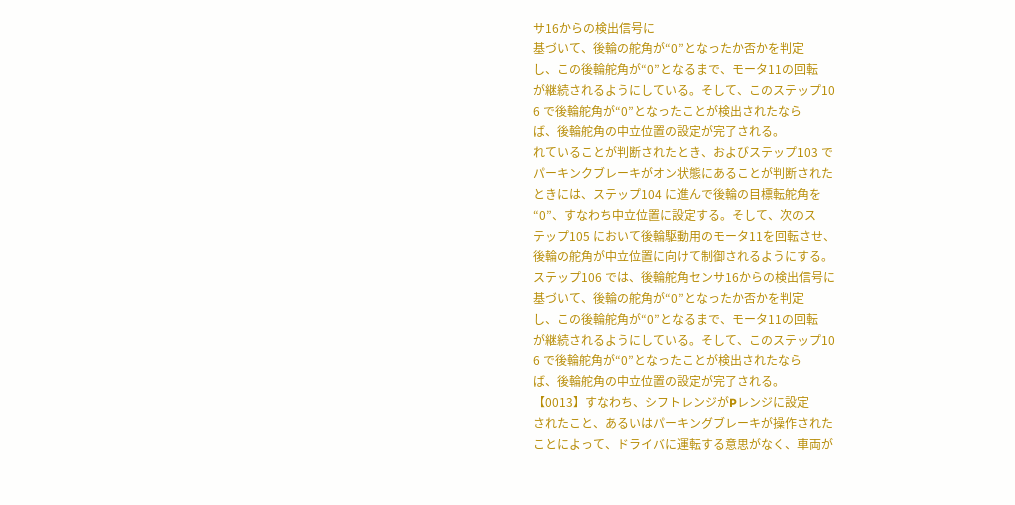サ16からの検出信号に
基づいて、後輪の舵角が“0”となったか否かを判定
し、この後輪舵角が“0”となるまで、モータ11の回転
が継続されるようにしている。そして、このステップ10
6 で後輪舵角が“0”となったことが検出されたなら
ば、後輪舵角の中立位置の設定が完了される。
れていることが判断されたとき、およびステップ103 で
パーキンクブレーキがオン状態にあることが判断された
ときには、ステップ104 に進んで後輪の目標転舵角を
“0”、すなわち中立位置に設定する。そして、次のス
テップ105 において後輪駆動用のモータ11を回転させ、
後輪の舵角が中立位置に向けて制御されるようにする。
ステップ106 では、後輪舵角センサ16からの検出信号に
基づいて、後輪の舵角が“0”となったか否かを判定
し、この後輪舵角が“0”となるまで、モータ11の回転
が継続されるようにしている。そして、このステップ10
6 で後輪舵角が“0”となったことが検出されたなら
ば、後輪舵角の中立位置の設定が完了される。
【0013】すなわち、シフトレンジがPレンジに設定
されたこと、あるいはパーキングブレーキが操作された
ことによって、ドライバに運転する意思がなく、車両が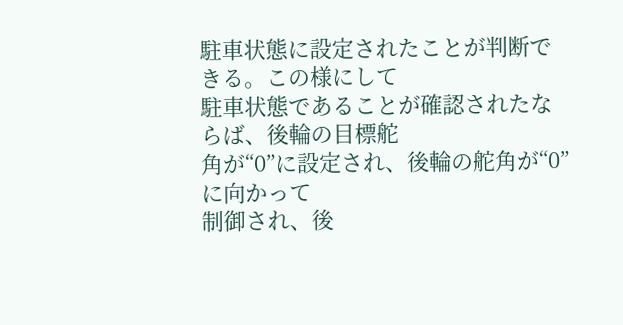駐車状態に設定されたことが判断できる。この様にして
駐車状態であることが確認されたならば、後輪の目標舵
角が“0”に設定され、後輪の舵角が“0”に向かって
制御され、後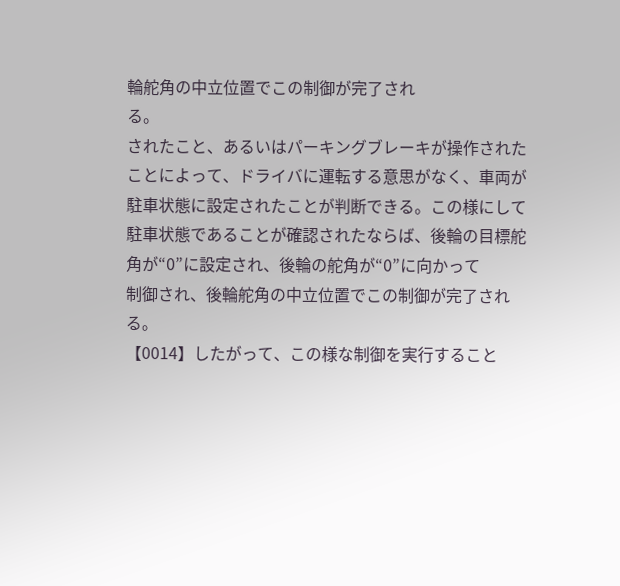輪舵角の中立位置でこの制御が完了され
る。
されたこと、あるいはパーキングブレーキが操作された
ことによって、ドライバに運転する意思がなく、車両が
駐車状態に設定されたことが判断できる。この様にして
駐車状態であることが確認されたならば、後輪の目標舵
角が“0”に設定され、後輪の舵角が“0”に向かって
制御され、後輪舵角の中立位置でこの制御が完了され
る。
【0014】したがって、この様な制御を実行すること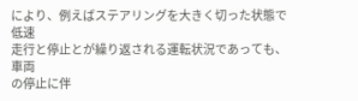により、例えばステアリングを大きく切った状態で低速
走行と停止とが繰り返される運転状況であっても、車両
の停止に伴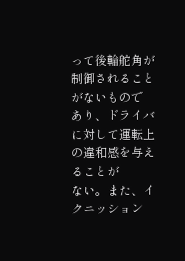って後輪舵角が制御されることがないもので
あり、ドライバに対して運転上の違和感を与えることが
ない。また、イクニッション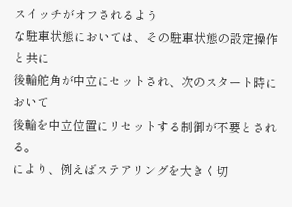スイッチがオフされるよう
な駐車状態においては、その駐車状態の設定操作と共に
後輪舵角が中立にセットされ、次のスタート時において
後輪を中立位置にリセットする制御が不要とされる。
により、例えばステアリングを大きく切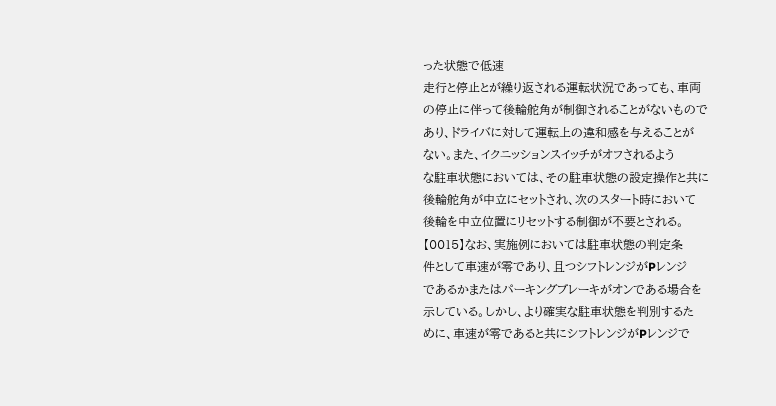った状態で低速
走行と停止とが繰り返される運転状況であっても、車両
の停止に伴って後輪舵角が制御されることがないもので
あり、ドライバに対して運転上の違和感を与えることが
ない。また、イクニッションスイッチがオフされるよう
な駐車状態においては、その駐車状態の設定操作と共に
後輪舵角が中立にセットされ、次のスタート時において
後輪を中立位置にリセットする制御が不要とされる。
【0015】なお、実施例においては駐車状態の判定条
件として車速が零であり、且つシフトレンジがPレンジ
であるかまたはパーキングブレーキがオンである場合を
示している。しかし、より確実な駐車状態を判別するた
めに、車速が零であると共にシフトレンジがPレンジで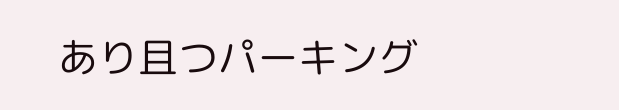あり且つパーキング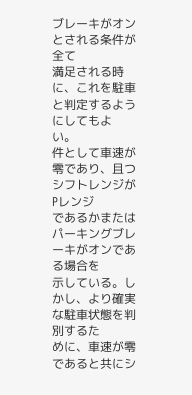ブレーキがオンとされる条件が全て
満足される時に、これを駐車と判定するようにしてもよ
い。
件として車速が零であり、且つシフトレンジがPレンジ
であるかまたはパーキングブレーキがオンである場合を
示している。しかし、より確実な駐車状態を判別するた
めに、車速が零であると共にシ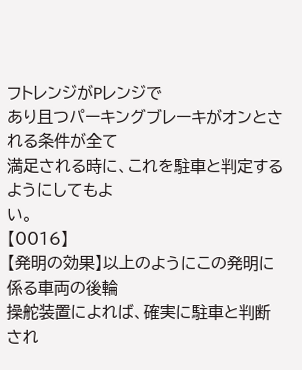フトレンジがPレンジで
あり且つパーキングブレーキがオンとされる条件が全て
満足される時に、これを駐車と判定するようにしてもよ
い。
【0016】
【発明の効果】以上のようにこの発明に係る車両の後輪
操舵装置によれば、確実に駐車と判断され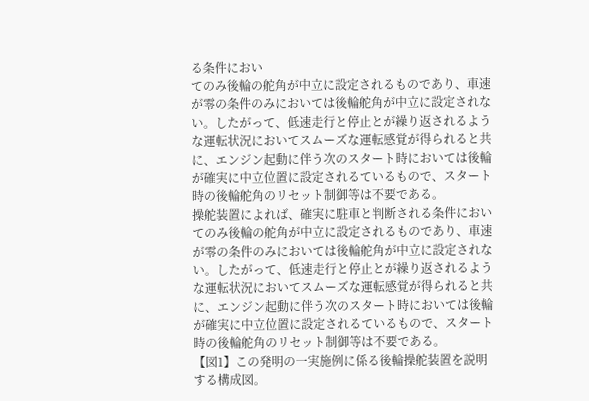る条件におい
てのみ後輪の舵角が中立に設定されるものであり、車速
が零の条件のみにおいては後輪舵角が中立に設定されな
い。したがって、低速走行と停止とが繰り返されるよう
な運転状況においてスムーズな運転感覚が得られると共
に、エンジン起動に伴う次のスタート時においては後輪
が確実に中立位置に設定されるているもので、スタート
時の後輪舵角のリセット制御等は不要である。
操舵装置によれば、確実に駐車と判断される条件におい
てのみ後輪の舵角が中立に設定されるものであり、車速
が零の条件のみにおいては後輪舵角が中立に設定されな
い。したがって、低速走行と停止とが繰り返されるよう
な運転状況においてスムーズな運転感覚が得られると共
に、エンジン起動に伴う次のスタート時においては後輪
が確実に中立位置に設定されるているもので、スタート
時の後輪舵角のリセット制御等は不要である。
【図1】この発明の一実施例に係る後輪操舵装置を説明
する構成図。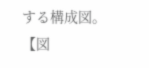する構成図。
【図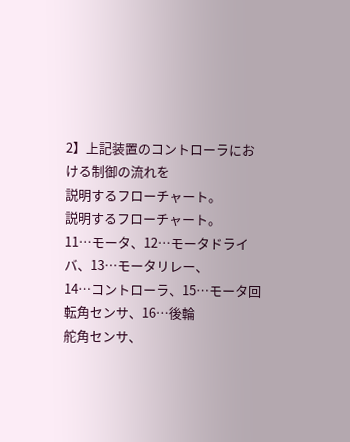2】上記装置のコントローラにおける制御の流れを
説明するフローチャート。
説明するフローチャート。
11…モータ、12…モータドライバ、13…モータリレー、
14…コントローラ、15…モータ回転角センサ、16…後輪
舵角センサ、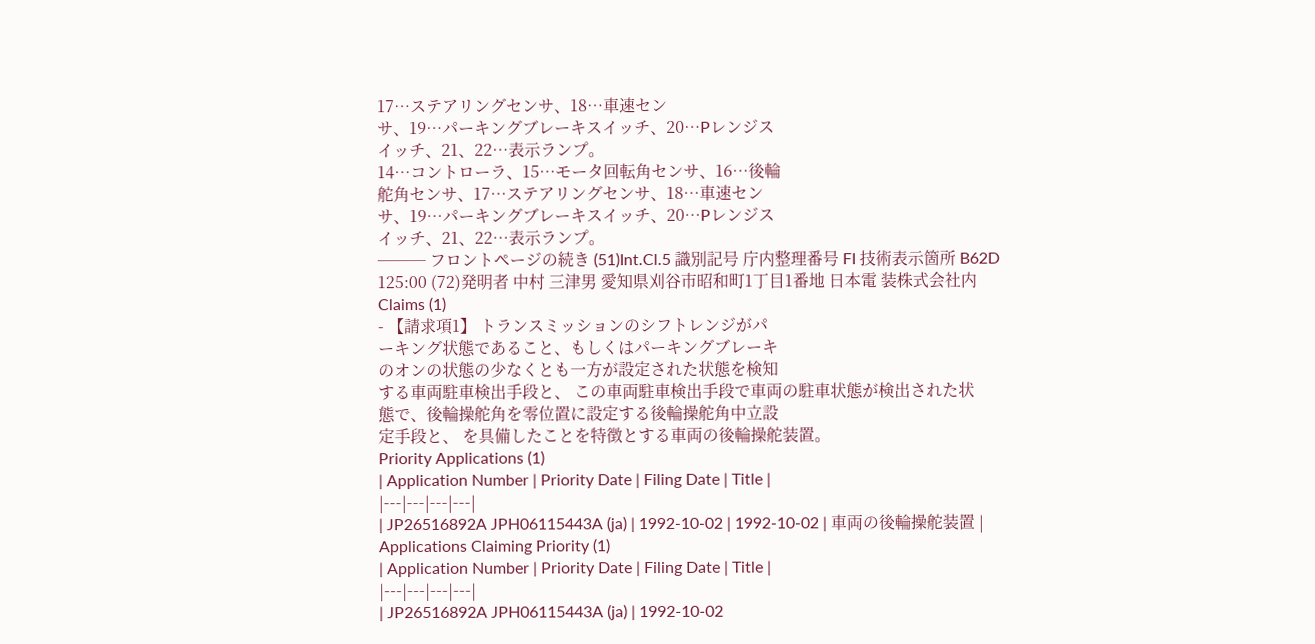17…ステアリングセンサ、18…車速セン
サ、19…パーキングブレーキスイッチ、20…Pレンジス
イッチ、21、22…表示ランプ。
14…コントローラ、15…モータ回転角センサ、16…後輪
舵角センサ、17…ステアリングセンサ、18…車速セン
サ、19…パーキングブレーキスイッチ、20…Pレンジス
イッチ、21、22…表示ランプ。
─── フロントページの続き (51)Int.Cl.5 識別記号 庁内整理番号 FI 技術表示箇所 B62D 125:00 (72)発明者 中村 三津男 愛知県刈谷市昭和町1丁目1番地 日本電 装株式会社内
Claims (1)
- 【請求項1】 トランスミッションのシフトレンジがパ
ーキング状態であること、もしくはパーキングブレーキ
のオンの状態の少なくとも一方が設定された状態を検知
する車両駐車検出手段と、 この車両駐車検出手段で車両の駐車状態が検出された状
態で、後輪操舵角を零位置に設定する後輪操舵角中立設
定手段と、 を具備したことを特徴とする車両の後輪操舵装置。
Priority Applications (1)
| Application Number | Priority Date | Filing Date | Title |
|---|---|---|---|
| JP26516892A JPH06115443A (ja) | 1992-10-02 | 1992-10-02 | 車両の後輪操舵装置 |
Applications Claiming Priority (1)
| Application Number | Priority Date | Filing Date | Title |
|---|---|---|---|
| JP26516892A JPH06115443A (ja) | 1992-10-02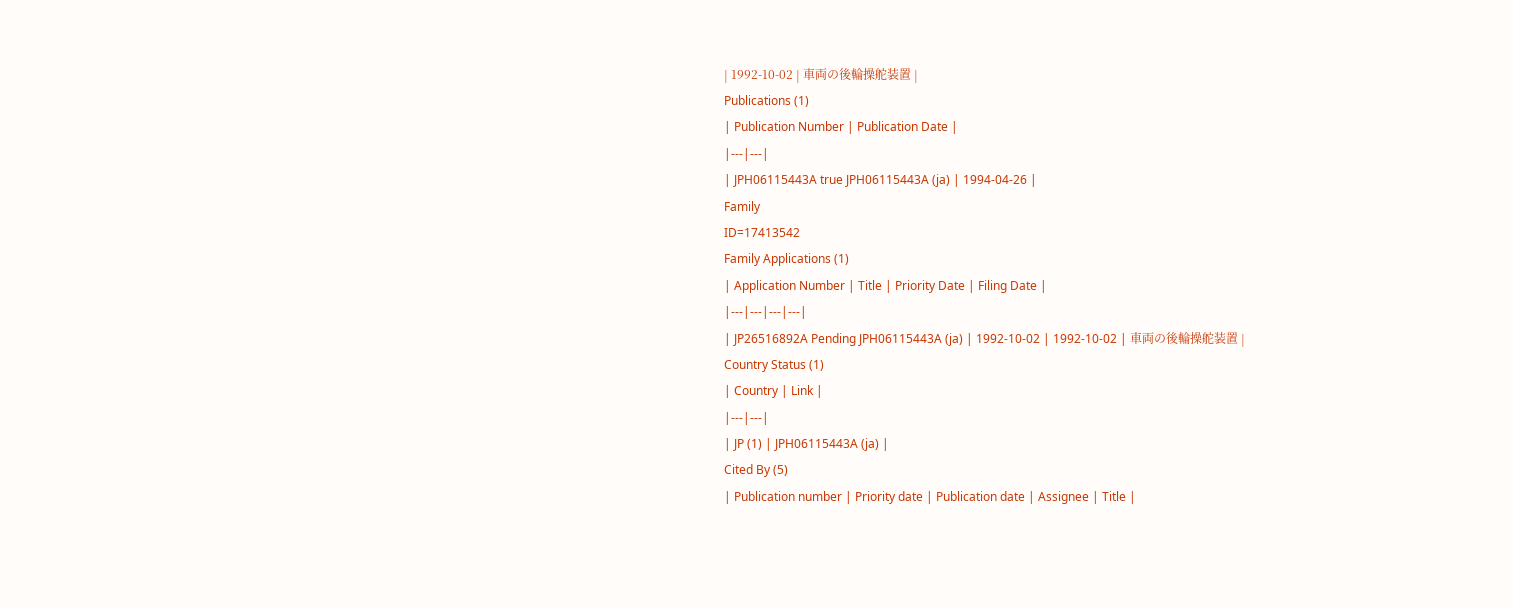| 1992-10-02 | 車両の後輪操舵装置 |
Publications (1)
| Publication Number | Publication Date |
|---|---|
| JPH06115443A true JPH06115443A (ja) | 1994-04-26 |
Family
ID=17413542
Family Applications (1)
| Application Number | Title | Priority Date | Filing Date |
|---|---|---|---|
| JP26516892A Pending JPH06115443A (ja) | 1992-10-02 | 1992-10-02 | 車両の後輪操舵装置 |
Country Status (1)
| Country | Link |
|---|---|
| JP (1) | JPH06115443A (ja) |
Cited By (5)
| Publication number | Priority date | Publication date | Assignee | Title |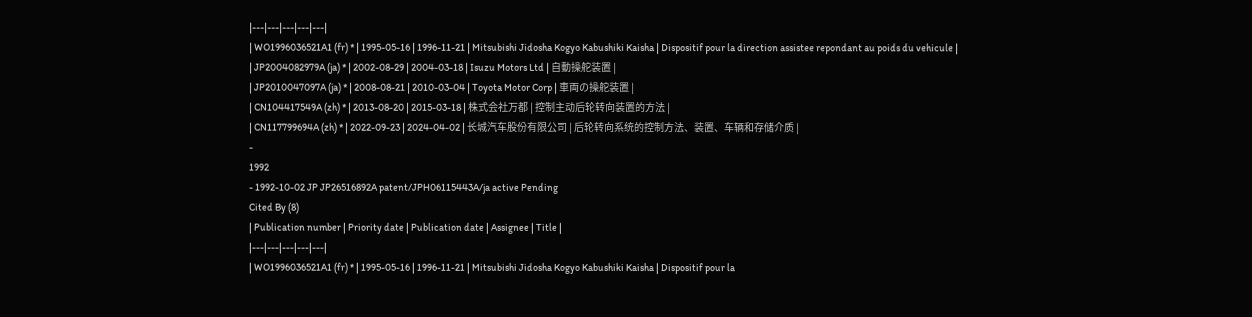|---|---|---|---|---|
| WO1996036521A1 (fr) * | 1995-05-16 | 1996-11-21 | Mitsubishi Jidosha Kogyo Kabushiki Kaisha | Dispositif pour la direction assistee repondant au poids du vehicule |
| JP2004082979A (ja) * | 2002-08-29 | 2004-03-18 | Isuzu Motors Ltd | 自動操舵装置 |
| JP2010047097A (ja) * | 2008-08-21 | 2010-03-04 | Toyota Motor Corp | 車両の操舵装置 |
| CN104417549A (zh) * | 2013-08-20 | 2015-03-18 | 株式会社万都 | 控制主动后轮转向装置的方法 |
| CN117799694A (zh) * | 2022-09-23 | 2024-04-02 | 长城汽车股份有限公司 | 后轮转向系统的控制方法、装置、车辆和存储介质 |
-
1992
- 1992-10-02 JP JP26516892A patent/JPH06115443A/ja active Pending
Cited By (8)
| Publication number | Priority date | Publication date | Assignee | Title |
|---|---|---|---|---|
| WO1996036521A1 (fr) * | 1995-05-16 | 1996-11-21 | Mitsubishi Jidosha Kogyo Kabushiki Kaisha | Dispositif pour la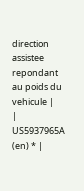direction assistee repondant au poids du vehicule |
| US5937965A (en) * |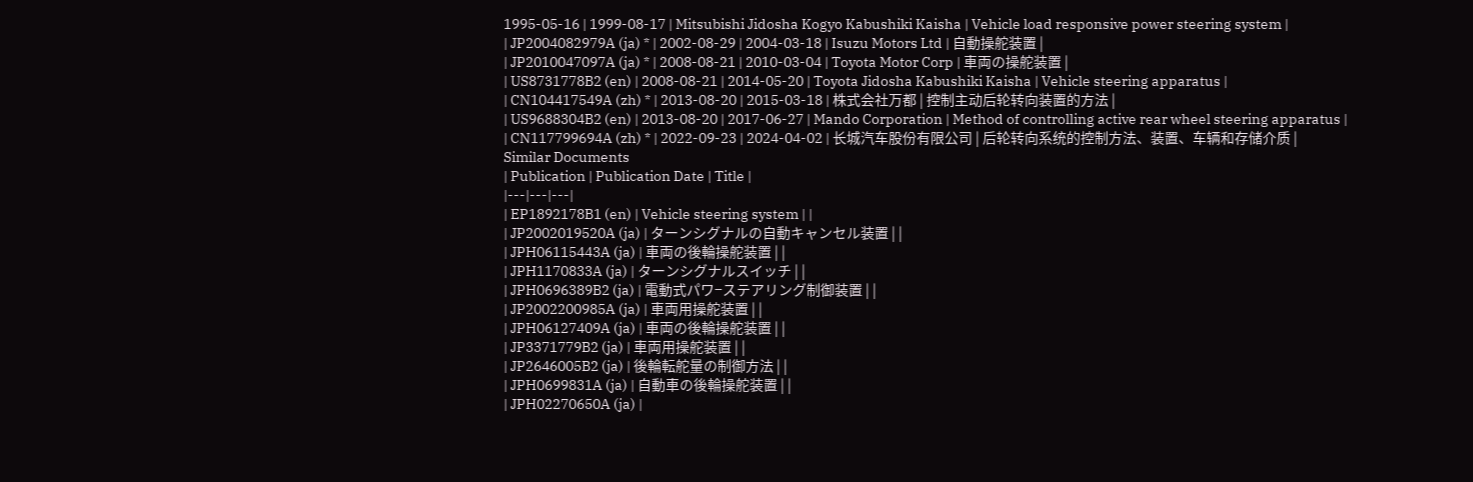1995-05-16 | 1999-08-17 | Mitsubishi Jidosha Kogyo Kabushiki Kaisha | Vehicle load responsive power steering system |
| JP2004082979A (ja) * | 2002-08-29 | 2004-03-18 | Isuzu Motors Ltd | 自動操舵装置 |
| JP2010047097A (ja) * | 2008-08-21 | 2010-03-04 | Toyota Motor Corp | 車両の操舵装置 |
| US8731778B2 (en) | 2008-08-21 | 2014-05-20 | Toyota Jidosha Kabushiki Kaisha | Vehicle steering apparatus |
| CN104417549A (zh) * | 2013-08-20 | 2015-03-18 | 株式会社万都 | 控制主动后轮转向装置的方法 |
| US9688304B2 (en) | 2013-08-20 | 2017-06-27 | Mando Corporation | Method of controlling active rear wheel steering apparatus |
| CN117799694A (zh) * | 2022-09-23 | 2024-04-02 | 长城汽车股份有限公司 | 后轮转向系统的控制方法、装置、车辆和存储介质 |
Similar Documents
| Publication | Publication Date | Title |
|---|---|---|
| EP1892178B1 (en) | Vehicle steering system | |
| JP2002019520A (ja) | ターンシグナルの自動キャンセル装置 | |
| JPH06115443A (ja) | 車両の後輪操舵装置 | |
| JPH1170833A (ja) | ターンシグナルスイッチ | |
| JPH0696389B2 (ja) | 電動式パワ−ステアリング制御装置 | |
| JP2002200985A (ja) | 車両用操舵装置 | |
| JPH06127409A (ja) | 車両の後輪操舵装置 | |
| JP3371779B2 (ja) | 車両用操舵装置 | |
| JP2646005B2 (ja) | 後輪転舵量の制御方法 | |
| JPH0699831A (ja) | 自動車の後輪操舵装置 | |
| JPH02270650A (ja) |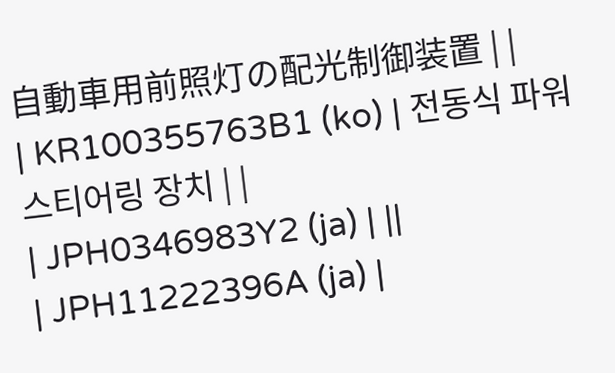自動車用前照灯の配光制御装置 | |
| KR100355763B1 (ko) | 전동식 파워 스티어링 장치 | |
| JPH0346983Y2 (ja) | ||
| JPH11222396A (ja) |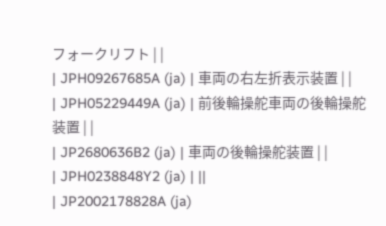フォークリフト | |
| JPH09267685A (ja) | 車両の右左折表示装置 | |
| JPH05229449A (ja) | 前後輪操舵車両の後輪操舵装置 | |
| JP2680636B2 (ja) | 車両の後輪操舵装置 | |
| JPH0238848Y2 (ja) | ||
| JP2002178828A (ja)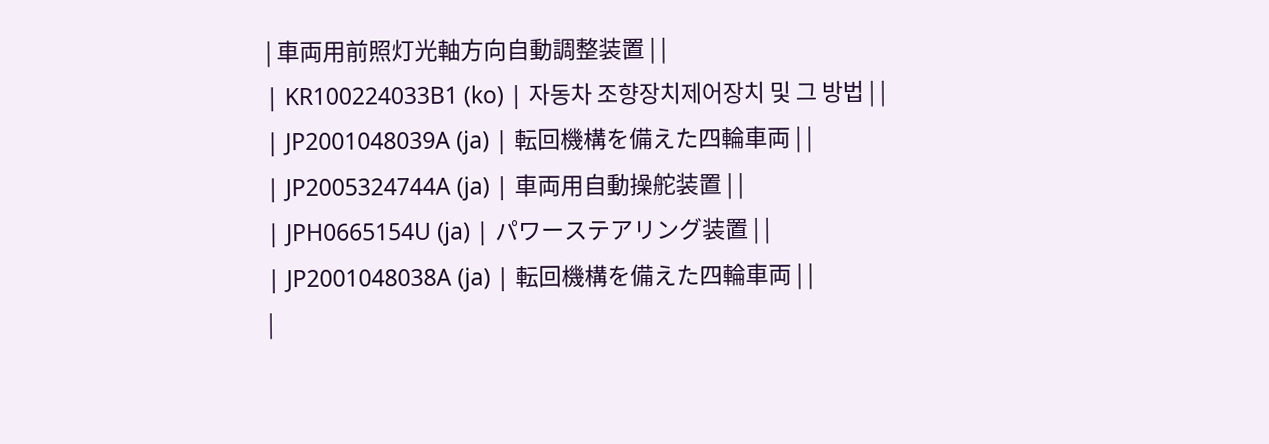| 車両用前照灯光軸方向自動調整装置 | |
| KR100224033B1 (ko) | 자동차 조향장치제어장치 및 그 방법 | |
| JP2001048039A (ja) | 転回機構を備えた四輪車両 | |
| JP2005324744A (ja) | 車両用自動操舵装置 | |
| JPH0665154U (ja) | パワーステアリング装置 | |
| JP2001048038A (ja) | 転回機構を備えた四輪車両 | |
|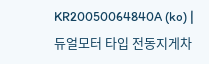KR20050064840A (ko) | 듀얼모터 타입 전동지게차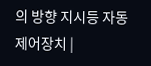의 방향 지시등 자동 제어장치 |